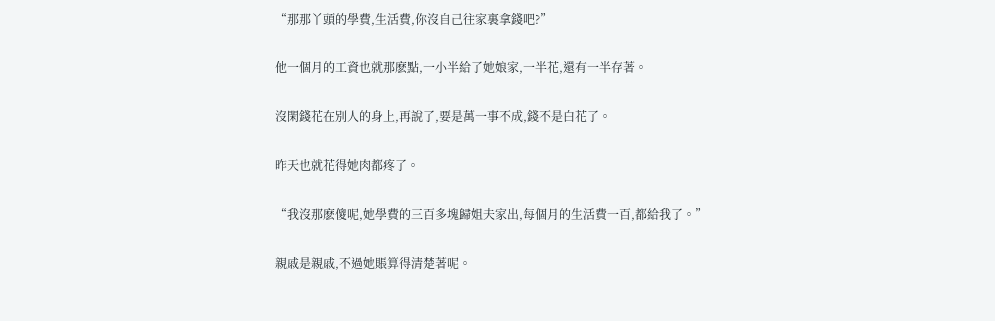“那那丫頭的學費,生活費,你沒自己往家裏拿錢吧?”

他一個月的工資也就那麽點,一小半給了她娘家,一半花,還有一半存著。

沒閑錢花在別人的身上,再說了,要是萬一事不成,錢不是白花了。

昨天也就花得她肉都疼了。

“我沒那麽傻呢,她學費的三百多塊歸姐夫家出,每個月的生活費一百,都給我了。”

親戚是親戚,不過她賬算得清楚著呢。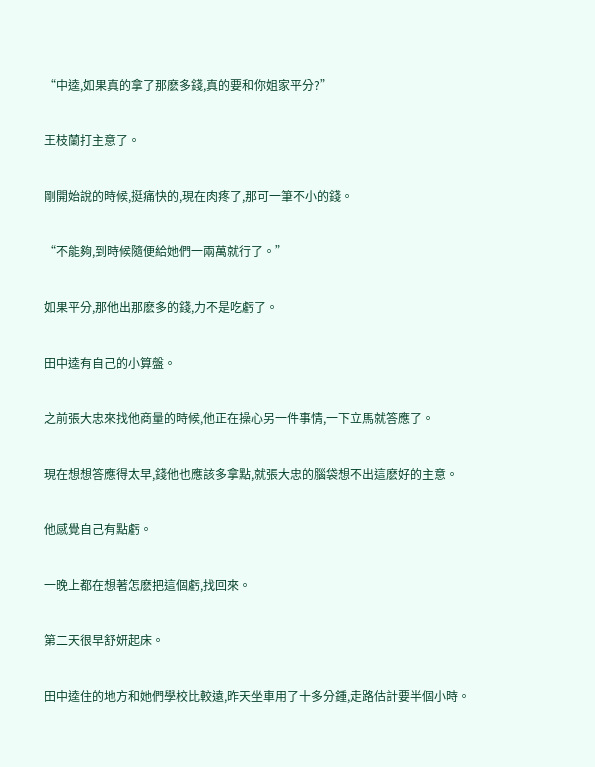“中逵,如果真的拿了那麽多錢,真的要和你姐家平分?”

王枝蘭打主意了。

剛開始說的時候,挺痛快的,現在肉疼了,那可一筆不小的錢。

“不能夠,到時候隨便給她們一兩萬就行了。”

如果平分,那他出那麽多的錢,力不是吃虧了。

田中逵有自己的小算盤。

之前張大忠來找他商量的時候,他正在操心另一件事情,一下立馬就答應了。

現在想想答應得太早,錢他也應該多拿點,就張大忠的腦袋想不出這麽好的主意。

他感覺自己有點虧。

一晚上都在想著怎麽把這個虧,找回來。

第二天很早舒妍起床。

田中逵住的地方和她們學校比較遠,昨天坐車用了十多分鍾,走路估計要半個小時。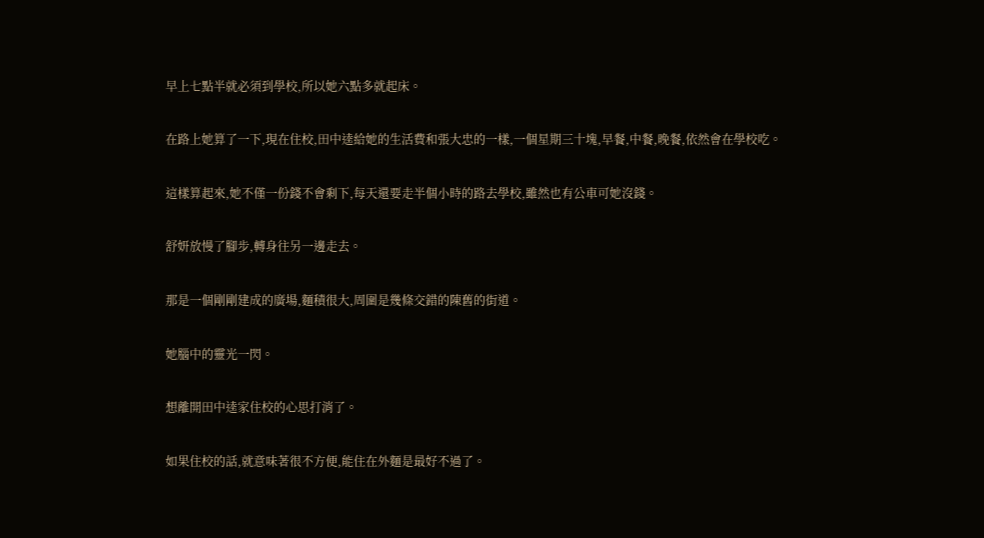早上七點半就必須到學校,所以她六點多就起床。

在路上她算了一下,現在住校,田中逵給她的生活費和張大忠的一樣,一個星期三十塊,早餐,中餐,晚餐,依然會在學校吃。

這樣算起來,她不僅一份錢不會剩下,每天還要走半個小時的路去學校,雖然也有公車可她沒錢。

舒妍放慢了腳步,轉身往另一邊走去。

那是一個剛剛建成的廣場,麵積很大,周圍是幾條交錯的陳舊的街道。

她腦中的靈光一閃。

想離開田中逵家住校的心思打消了。

如果住校的話,就意味著很不方便,能住在外麵是最好不過了。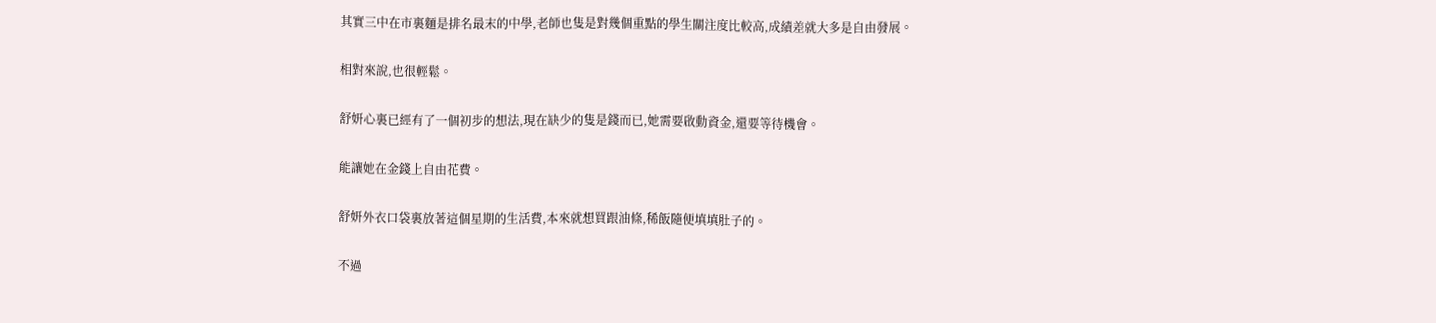其實三中在市裏麵是排名最末的中學,老師也隻是對幾個重點的學生關注度比較高,成績差就大多是自由發展。

相對來說,也很輕鬆。

舒妍心裏已經有了一個初步的想法,現在缺少的隻是錢而已,她需要啟動資金,還要等待機會。

能讓她在金錢上自由花費。

舒妍外衣口袋裏放著這個星期的生活費,本來就想買跟油條,稀飯隨便填填肚子的。

不過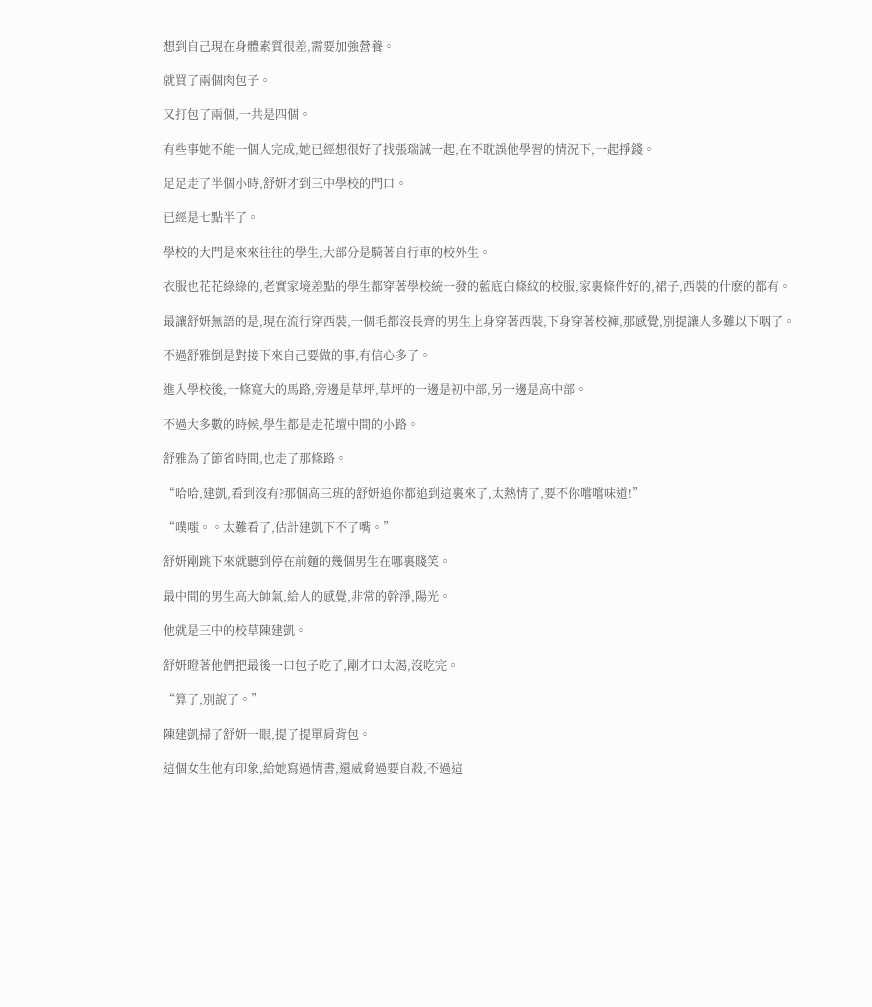想到自己現在身體素質很差,需要加強營養。

就買了兩個肉包子。

又打包了兩個,一共是四個。

有些事她不能一個人完成,她已經想很好了找張瑞誠一起,在不耽誤他學習的情況下,一起掙錢。

足足走了半個小時,舒妍才到三中學校的門口。

已經是七點半了。

學校的大門是來來往往的學生,大部分是騎著自行車的校外生。

衣服也花花綠綠的,老實家境差點的學生都穿著學校統一發的藍底白條紋的校服,家裏條件好的,裙子,西裝的什麽的都有。

最讓舒妍無語的是,現在流行穿西裝,一個毛都沒長齊的男生上身穿著西裝,下身穿著校褲,那感覺,別提讓人多難以下咽了。

不過舒雅倒是對接下來自己要做的事,有信心多了。

進入學校後,一條寬大的馬路,旁邊是草坪,草坪的一邊是初中部,另一邊是高中部。

不過大多數的時候,學生都是走花壇中間的小路。

舒雅為了節省時間,也走了那條路。

“哈哈,建凱,看到沒有?那個高三班的舒妍追你都追到這裏來了,太熱情了,要不你嚐嚐味道!”

“噗嗤。。太難看了,估計建凱下不了嘴。”

舒妍剛跳下來就聽到停在前麵的幾個男生在哪裏賤笑。

最中間的男生高大帥氣,給人的感覺,非常的幹淨,陽光。

他就是三中的校草陳建凱。

舒妍瞪著他們把最後一口包子吃了,剛才口太渴,沒吃完。

“算了,別說了。”

陳建凱掃了舒妍一眼,提了提單肩背包。

這個女生他有印象,給她寫過情書,還威脅過要自殺,不過這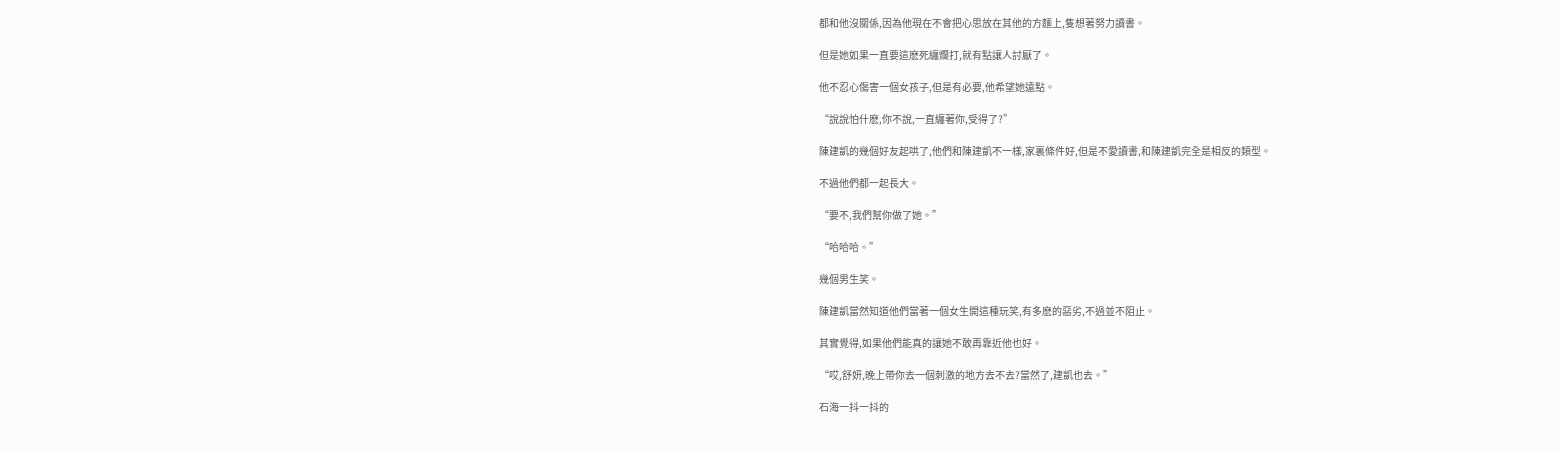都和他沒關係,因為他現在不會把心思放在其他的方麵上,隻想著努力讀書。

但是她如果一直要這麽死纏爛打,就有點讓人討厭了。

他不忍心傷害一個女孩子,但是有必要,他希望她遠點。

“說說怕什麽,你不說,一直纏著你,受得了?”

陳建凱的幾個好友起哄了,他們和陳建凱不一樣,家裏條件好,但是不愛讀書,和陳建凱完全是相反的類型。

不過他們都一起長大。

“要不,我們幫你做了她。”

“哈哈哈。”

幾個男生笑。

陳建凱當然知道他們當著一個女生開這種玩笑,有多麽的惡劣,不過並不阻止。

其實覺得,如果他們能真的讓她不敢再靠近他也好。

“哎,舒妍,晚上帶你去一個刺激的地方去不去?當然了,建凱也去。”

石海一抖一抖的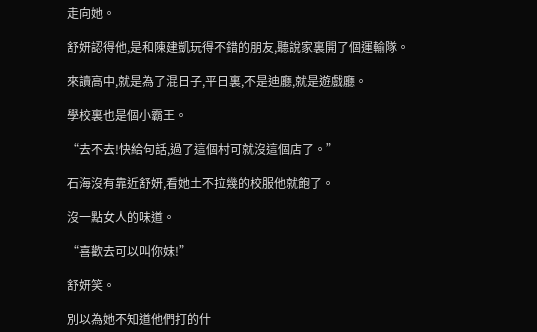走向她。

舒妍認得他,是和陳建凱玩得不錯的朋友,聽說家裏開了個運輸隊。

來讀高中,就是為了混日子,平日裏,不是迪廳,就是遊戲廳。

學校裏也是個小霸王。

“去不去!快給句話,過了這個村可就沒這個店了。”

石海沒有靠近舒妍,看她土不拉幾的校服他就飽了。

沒一點女人的味道。

“喜歡去可以叫你妹!”

舒妍笑。

別以為她不知道他們打的什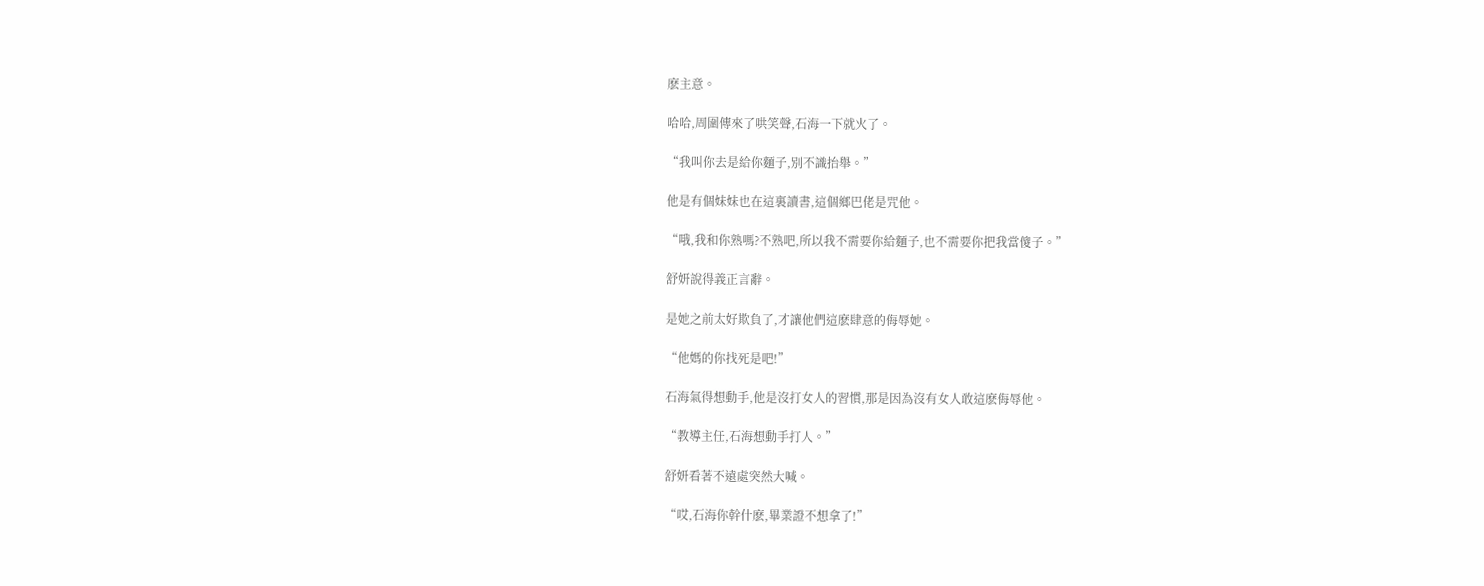麽主意。

哈哈,周圍傳來了哄笑聲,石海一下就火了。

“我叫你去是給你麵子,別不識抬舉。”

他是有個妹妹也在這裏讀書,這個鄉巴佬是咒他。

“哦,我和你熟嗎?不熟吧,所以我不需要你給麵子,也不需要你把我當傻子。”

舒妍說得義正言辭。

是她之前太好欺負了,才讓他們這麽肆意的侮辱她。

“他媽的你找死是吧!”

石海氣得想動手,他是沒打女人的習慣,那是因為沒有女人敢這麽侮辱他。

“教導主任,石海想動手打人。”

舒妍看著不遠處突然大喊。

“哎,石海你幹什麽,畢業證不想拿了!”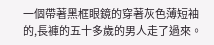一個帶著黑框眼鏡的穿著灰色薄短袖的,長褲的五十多歲的男人走了過來。